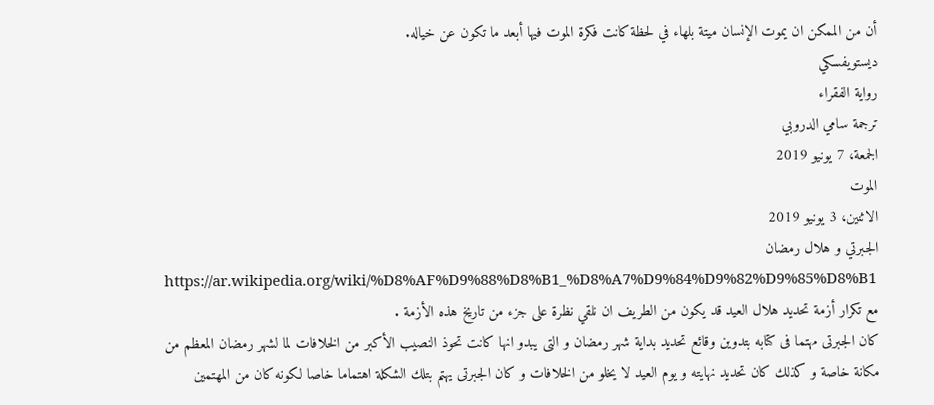أن من الممكن ان يموت الإنسان ميتة بلهاء في لحظة كانت فكرة الموت فيها أبعد ما تكون عن خياله.
ديستويفسكي
رواية الفقراء
ترجمة سامي الدروبي
الجمعة، 7 يونيو 2019
الموت
الاثنين، 3 يونيو 2019
الجبرتي و هلال رمضان
https://ar.wikipedia.org/wiki/%D8%AF%D9%88%D8%B1_%D8%A7%D9%84%D9%82%D9%85%D8%B1
مع تكرار أزمة تحديد هلال العيد قد يكون من الطريف ان نلقي نظرة على جزء من تاريخ هذه الأزمة .
كان الجبرتى مهتما فى كتابه بتدوين وقائع تحديد بداية شهر رمضان و التى يبدو انها كانت تحوذ النصيب الأكبر من الخلافات لما لشهر رمضان المعظم من مكانة خاصة و كذلك كان تحديد نهايته و يوم العيد لا يخلو من الخلافات و كان الجبرتى يهتم بتلك الشكلة اهتماما خاصا لكونه كان من المهتمين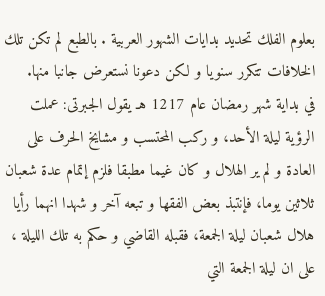بعلوم الفلك تحديد بدايات الشهور العربية . بالطبع لم تكن تلك الخلافات تتكرر سنويا و لكن دعونا نستعرض جانبا منها.
في بداية شهر رمضان عام 1217 هـ يقول الجبرتى: عملت الرؤية ليلة الأحد، و ركب المحتسب و مشايخ الحرف على العادة و لم ير الهلال و كان غيما مطبقا فلزم إتمام عدة شعبان ثلاثين يوما، فإنتبذ بعض الفقها و تبعه آخر و شهدا انهما رأيا هلال شعبان ليلة الجمعة، فقبله القاضي و حكم به تلك الليلة ، على ان ليلة الجمعة التي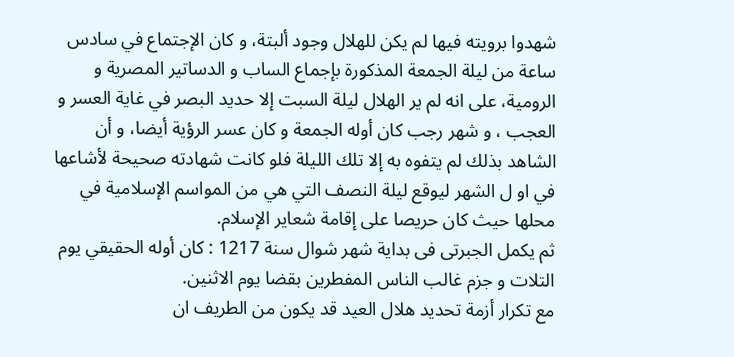شهدوا برويته فيها لم يكن للهلال وجود ألبتة، و كان الإجتماع في سادس ساعة من ليلة الجمعة المذكورة بإجماع الساب و الدساتير المصرية و الرومية، على انه لم ير الهلال ليلة السبت إلا حديد البصر في غاية العسر و العجب ، و شهر رجب كان أوله الجمعة و كان عسر الرؤية أيضا، و أن الشاهد بذلك لم يتفوه به إلا تلك الليلة فلو كانت شهادته صحيحة لأشاعها في او ل الشهر ليوقع ليلة النصف التي هي من المواسم الإسلامية في محلها حيث كان حريصا على إقامة شعاير الإسلام.
ثم يكمل الجبرتى فى بداية شهر شوال سنة 1217 : كان أوله الحقيقي يوم التلات و جزم غالب الناس المفطرين بقضا يوم الاثنين.
مع تكرار أزمة تحديد هلال العيد قد يكون من الطريف ان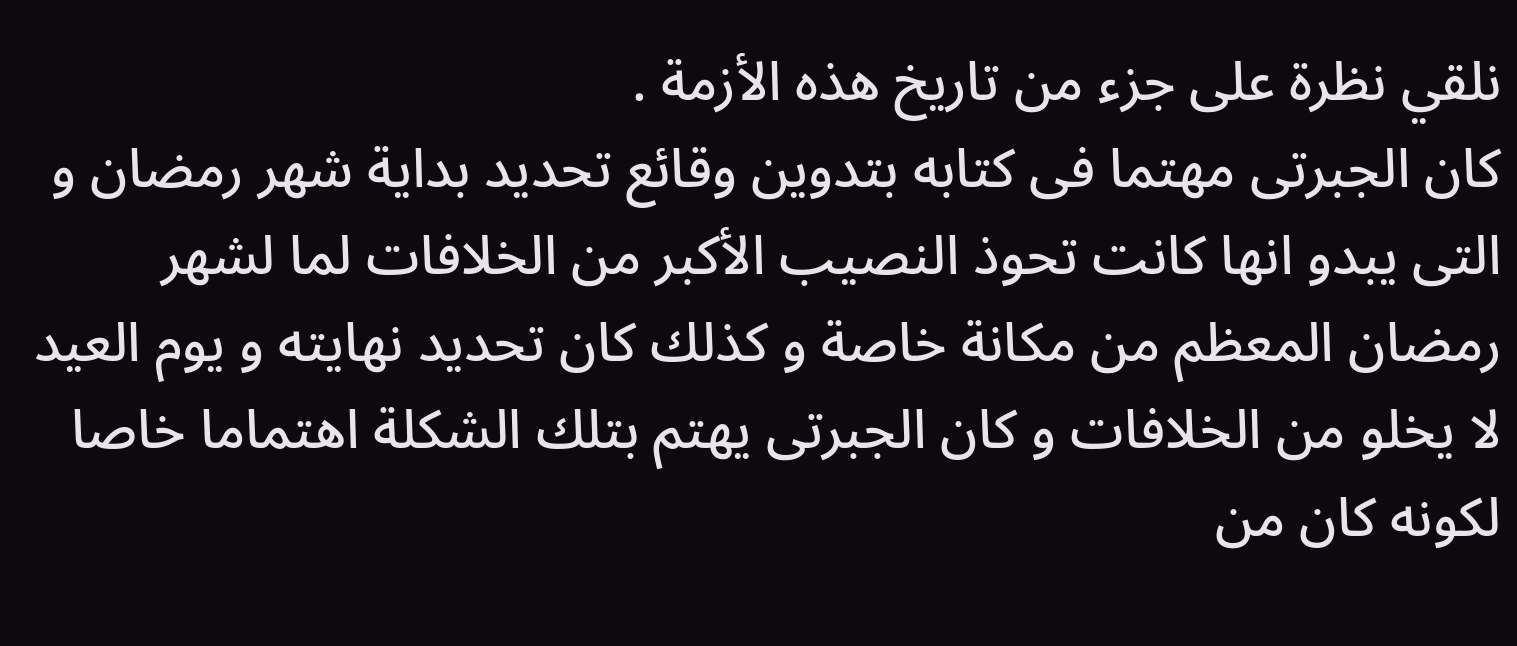نلقي نظرة على جزء من تاريخ هذه الأزمة .
كان الجبرتى مهتما فى كتابه بتدوين وقائع تحديد بداية شهر رمضان و التى يبدو انها كانت تحوذ النصيب الأكبر من الخلافات لما لشهر رمضان المعظم من مكانة خاصة و كذلك كان تحديد نهايته و يوم العيد لا يخلو من الخلافات و كان الجبرتى يهتم بتلك الشكلة اهتماما خاصا لكونه كان من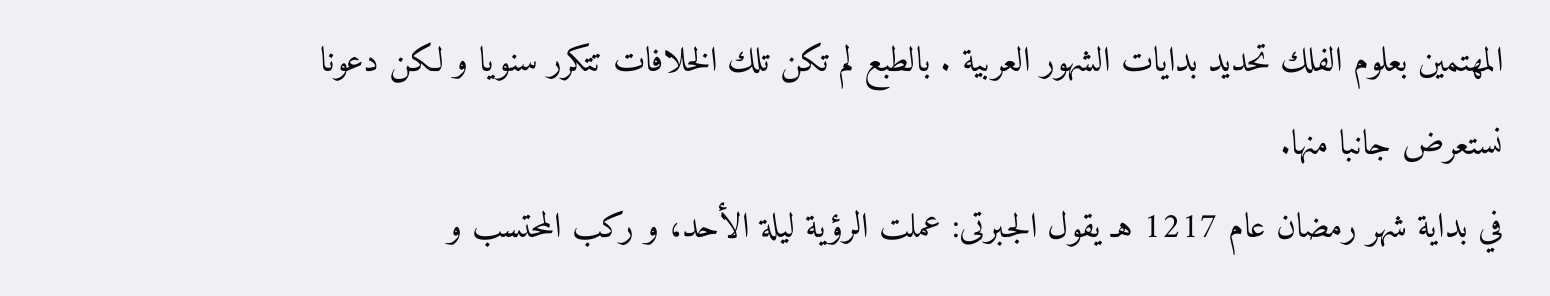المهتمين بعلوم الفلك تحديد بدايات الشهور العربية . بالطبع لم تكن تلك الخلافات تتكرر سنويا و لكن دعونا نستعرض جانبا منها.
في بداية شهر رمضان عام 1217 هـ يقول الجبرتى: عملت الرؤية ليلة الأحد، و ركب المحتسب و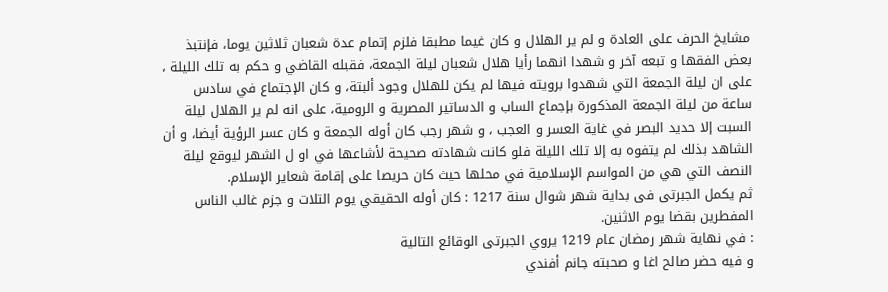مشايخ الحرف على العادة و لم ير الهلال و كان غيما مطبقا فلزم إتمام عدة شعبان ثلاثين يوما، فإنتبذ بعض الفقها و تبعه آخر و شهدا انهما رأيا هلال شعبان ليلة الجمعة، فقبله القاضي و حكم به تلك الليلة ، على ان ليلة الجمعة التي شهدوا برويته فيها لم يكن للهلال وجود ألبتة، و كان الإجتماع في سادس ساعة من ليلة الجمعة المذكورة بإجماع الساب و الدساتير المصرية و الرومية، على انه لم ير الهلال ليلة السبت إلا حديد البصر في غاية العسر و العجب ، و شهر رجب كان أوله الجمعة و كان عسر الرؤية أيضا، و أن الشاهد بذلك لم يتفوه به إلا تلك الليلة فلو كانت شهادته صحيحة لأشاعها في او ل الشهر ليوقع ليلة النصف التي هي من المواسم الإسلامية في محلها حيث كان حريصا على إقامة شعاير الإسلام.
ثم يكمل الجبرتى فى بداية شهر شوال سنة 1217 : كان أوله الحقيقي يوم التلات و جزم غالب الناس المفطرين بقضا يوم الاثنين.
: في نهاية شهر رمضان عام 1219 يروي الجبرتى الوقائع التالية
و فيه حضر صالح اغا و صحبته جانم أفندي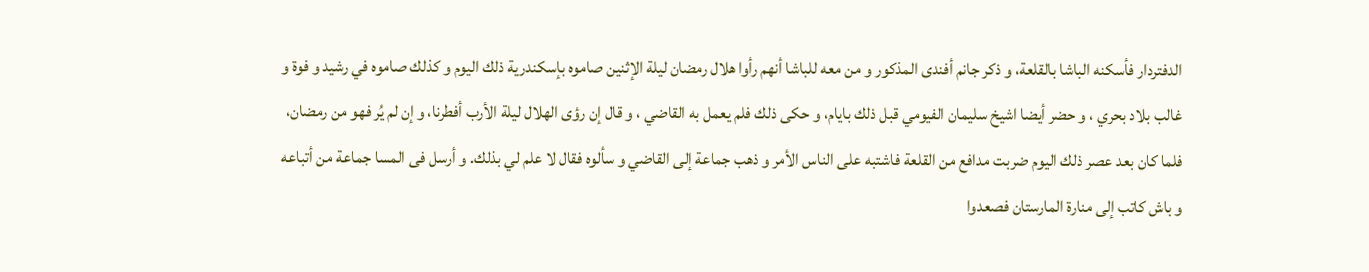الدفتردار فأسكنه الباشا بالقلعة، و ذكر جانم أفندى المذكور و من معه للباشا أنهم رأوا هلال رمضان ليلة الإثنين صاموه بإسكندرية ذلك اليوم و كذلك صاموه في رشيد و فوة و غالب بلاد بحري ، و حضر أيضا اشيخ سليمان الفيومي قبل ذلك بايام، و حكى ذلك فلم يعمل به القاضي ، و قال إن رؤى الهلال ليلة الأرب أفطرنا، و إن لم يُر فهو من رمضان، فلما كان بعد عصر ذلك اليوم ضربت مدافع من القلعة فاشتبه على الناس الأمر و ذهب جماعة إلى القاضي و سألوه فقال لا علم لي بذلك. و أرسل فى المسا جماعة من أتباعه و باش كاتب إلى منارة المارستان فصعدوا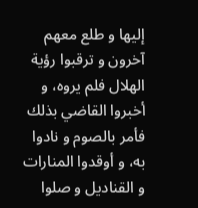إليها و طلع معهم آخرون و ترقبوا رؤية الهلال فلم يروه، و أخبروا القاضي بذلك فأمر بالصوم و نادوا به، و أوقدوا المنارات و القناديل و صلوا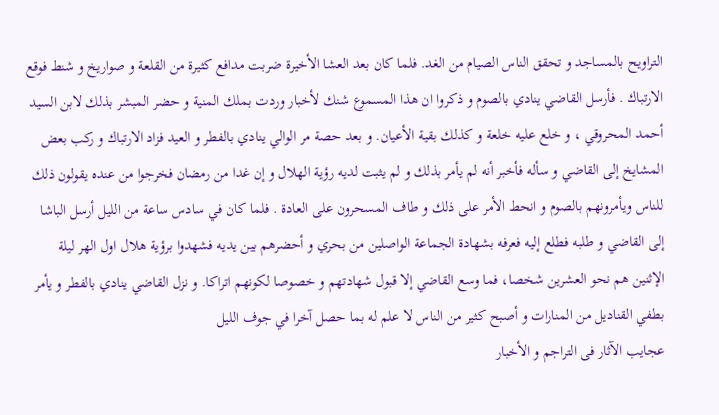التراويح بالمساجد و تحقق الناس الصيام من الغد. فلما كان بعد العشا الأخيرة ضربت مدافع كثيرة من القلعة و صواريخ و شنط فوقع الارتباك . فأرسل القاضي ينادي بالصوم و ذكروا ان هذا المسموع شنك لأخبار وردت بملك المنية و حضر المبشر بذلك لابن السيد أحمد المحروقي ، و خلع عليه خلعة و كذلك بقية الأعيان. و بعد حصة مر الوالي ينادي بالفطر و العيد فزاد الارتباك و ركب بعض المشايخ إلى القاضي و سأله فأخبر أنه لم يأمر بذلك و لم يثبت لديه رؤية الهلال و إن غدا من رمضان فخرجوا من عنده يقولون ذلك للناس ويأمرونهم بالصوم و انحط الأمر على ذلك و طاف المسحرون على العادة . فلما كان في سادس ساعة من الليل أرسل الباشا إلى القاضي و طلبه فطلع إليه فعرفه بشهادة الجماعة الواصلين من بحري و أحضرهم بين يديه فشهدوا برؤية هلال اول الهر ليلة الإثنين هم نحو العشرين شخصا، فما وسع القاضي إلا قبول شهادتهم و خصوصا لكونهم اتراكا. و نزل القاضي ينادي بالفطر و يأمر بطفي القناديل من المنارات و أصبح كثير من الناس لا علم له بما حصل آخرا في جوف الليل
عجايب الآثار فى التراجم و الأخبار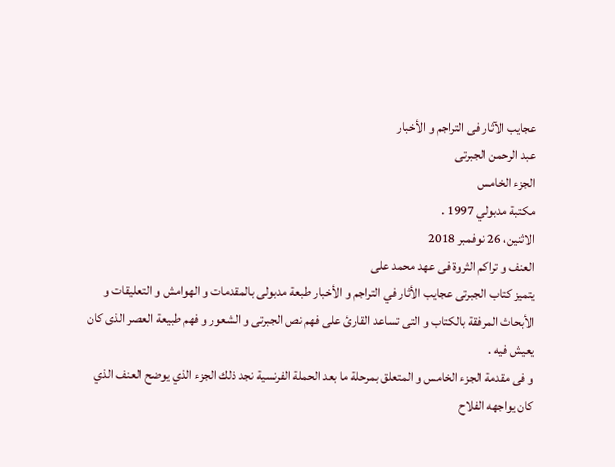عجايب الآثار فى التراجم و الأخبار
عبد الرحمن الجبرتى
الجزء الخامس
مكتبة مدبولي 1997 .
الاثنين، 26 نوفمبر 2018
العنف و تراكم الثروة فى عهد محمد على
يتميز كتاب الجبرتى عجايب الأثار في التراجم و الأخبار طبعة مدبولى بالمقدمات و الهوامش و التعليقات و الأبحاث المرفقة بالكتاب و التى تساعد القارئ على فهم نص الجبرتى و الشعور و فهم طبيعة العصر الذى كان يعيش فيه .
و فى مقدمة الجزء الخامس و المتعلق بمرحلة ما بعد الحملة الفرنسية نجد ذلك الجزء الذي يوضح العنف الذي كان يواجهه الفلاح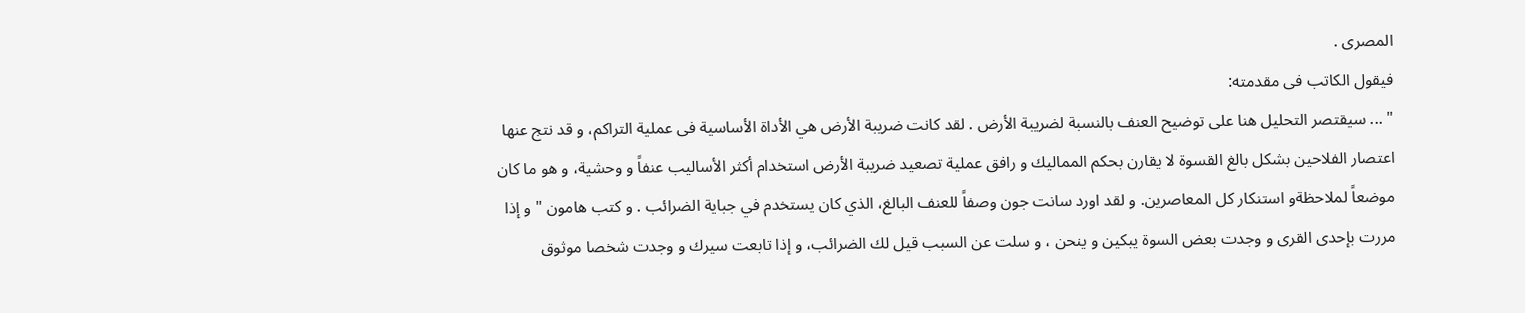المصرى .
فيقول الكاتب فى مقدمته:
" ... سيقتصر التحليل هنا على توضيح العنف بالنسبة لضريبة الأرض . لقد كانت ضريبة الأرض هي الأداة الأساسية فى عملية التراكم، و قد نتج عنها اعتصار الفلاحين بشكل بالغ القسوة لا يقارن بحكم المماليك و رافق عملية تصعيد ضريبة الأرض استخدام أكثر الأساليب عنفاً و وحشية، و هو ما كان موضعاً لملاحظةو استنكار كل المعاصرين. و لقد اورد سانت جون وصفاً للعنف البالغ، الذي كان يستخدم في جباية الضرائب . و كتب هامون " و إذا مررت بإحدى القرى و وجدت بعض السوة يبكين و ينحن ، و سلت عن السبب قيل لك الضرائب، و إذا تابعت سيرك و وجدت شخصا موثوق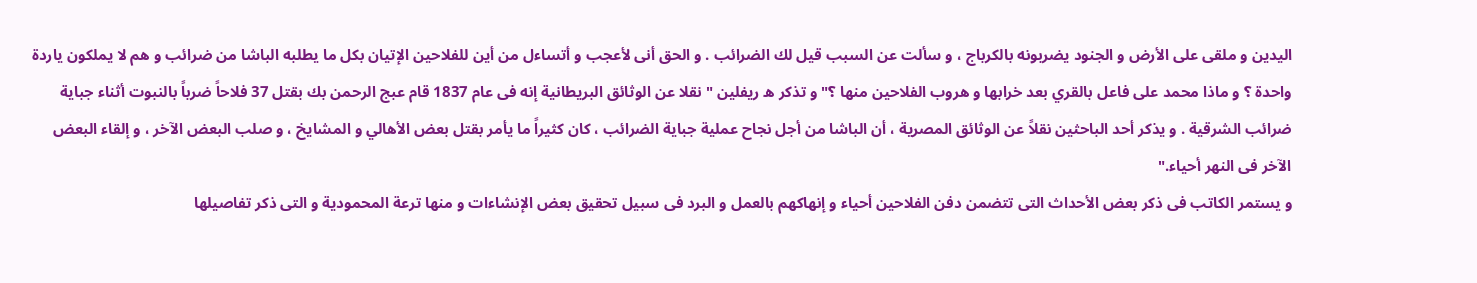اليدين و ملقى على الأرض و الجنود يضربونه بالكرباج ، و سألت عن السبب قيل لك الضرائب . و الحق أنى لأعجب و أتساءل من أين للفلاحين الإتيان بكل ما يطلبه الباشا من ضرائب و هم لا يملكون ياردة واحدة ؟ و ماذا محمد على فاعل بالقري بعد خرابها و هروب الفلاحين منها ؟" و تذكر ه ريفلين " نقلا عن الوثائق البريطانية إنه فى عام 1837 قام عبج الرحمن بك بقتل 37 فلاحاً ضرباً بالنبوت أثناء جباية ضرائب الشرقية . و يذكر أحد الباحثين نقلاً عن الوثائق المصرية ، أن الباشا من أجل نجاح عملية جباية الضرائب ، كان كثيراً ما يأمر بقتل بعض الأهالي و المشايخ ، و صلب البعض الآخر ، و إلقاء البعض الآخر فى النهر أحياء."
و يستمر الكاتب فى ذكر بعض الأحداث التى تتضمن دفن الفلاحين أحياء و إنهاكهم بالعمل و البرد فى سبيل تحقيق بعض الإنشاءات و منها ترعة المحمودية و التى ذكر تفاصيلها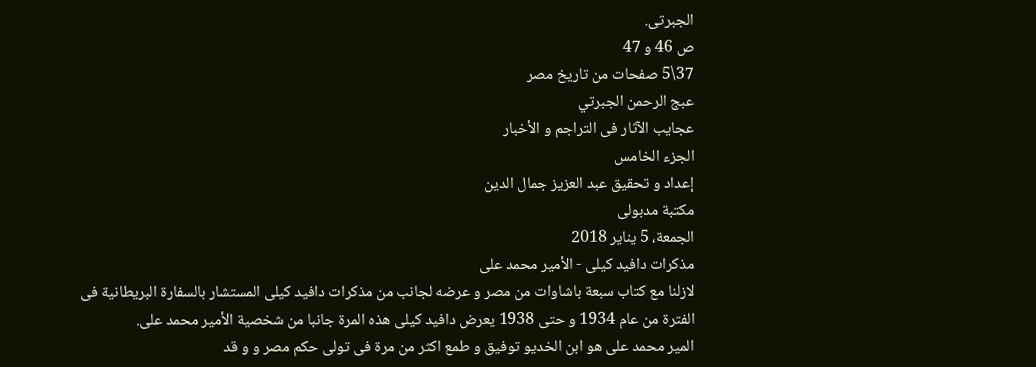الجبرتى.
ص 46 و 47
37\5 صفحات من تاريخ مصر
عبج الرحمن الجبرتي
عجايب الآثار فى التراجم و الأخبار
الجزء الخامس
إعداد و تحقيق عبد العزيز جمال الدين
مكتبة مدبولى
الجمعة، 5 يناير 2018
مذكرات دافيد كيلى - الأمير محمد على
لازلنا مع كتاب سبعة باشاوات من مصر و عرضه لجانب من مذكرات دافيد كيلى المستشار بالسفارة البريطانية فى الفترة من عام 1934 و حتى 1938 يعرض دافيد كيلى هذه المرة جانبا من شخصية الأمير محمد على.
المير محمد على هو ابن الخديو توفيق و طمع اكثر من مرة فى تولى حكم مصر و و قد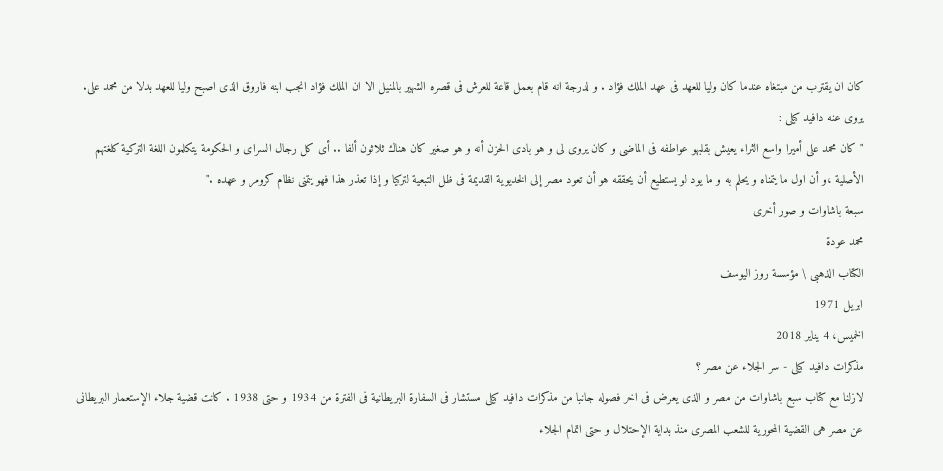كان ان يقترب من مبتغاه عندما كان وليا للعهد فى عهد الملك فؤاد . و لدرجة انه قام بعمل قاعة للعرش فى قصره الشهير بالمنيل الا ان الملك فؤاد انجب ابنه فاروق الذى اصبح وليا للعهد بدلا من محمد على.
يروى عنه دافيد كيلى :
" كان محمد على أميرا واسع الثراء يعيش بقلبهو عواطفه فى الماضى و كان يروى لى و هو بادى الحزن أنه و هو صغير كان هناك ثلاثون ألفا .. أى كل رجال السراى و الحكومة يتكلمون اللغة التركية كلغتهم الأصلية ،و أن اول ما يتمناه و يحلم به و ما يود لو يستطيع أن يحققه هو أن تعود مصر إلى الخديوية القديمة فى ظل التبعية لتركيا و إذا تعذر هذا فهو يتمنى نظام كرومر و عهده ."
سبعة باشاوات و صور أخرى
محمد عودة
الكتاب الذهبى \ مؤسسة روز اليوسف
ابريل 1971
الخميس، 4 يناير 2018
مذكرات دافيد كيلى - سر الجلاء عن مصر ؟
لازلنا مع كتاب سبع باشاوات من مصر و الذى يعرض فى اخر فصوله جانبا من مذكرات دافيد كيلى مستشار فى السفارة البريطانية فى الفترة من 1934 و حتى 1938 . كانت قضية جلاء الإستعمار البريطانى عن مصر هى القضية المحورية للشعب المصرى منذ بداية الإحتلال و حتى اتمام الجلاء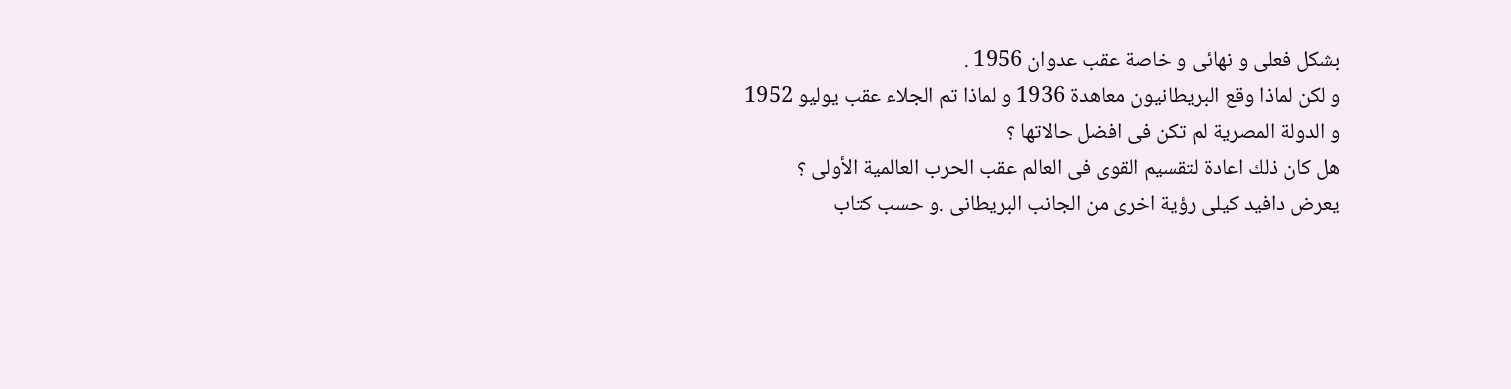بشكل فعلى و نهائى و خاصة عقب عدوان 1956 .
و لكن لماذا وقع البريطانيون معاهدة 1936 و لماذا تم الجلاء عقب يوليو 1952 و الدولة المصرية لم تكن فى افضل حالاتها ؟
هل كان ذلك اعادة لتقسيم القوى فى العالم عقب الحرب العالمية الأولى ؟
يعرض دافيد كيلى رؤية اخرى من الجانب البريطانى .و حسب كتاب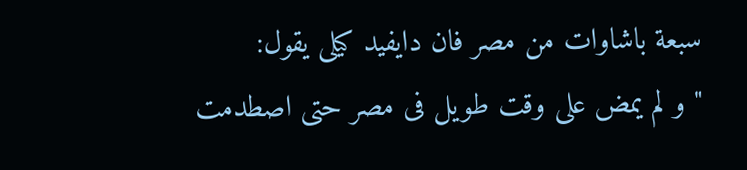سبعة باشاوات من مصر فان دايفيد كيلى يقول:
" و لم يمض على وقت طويل فى مصر حتى اصطدمت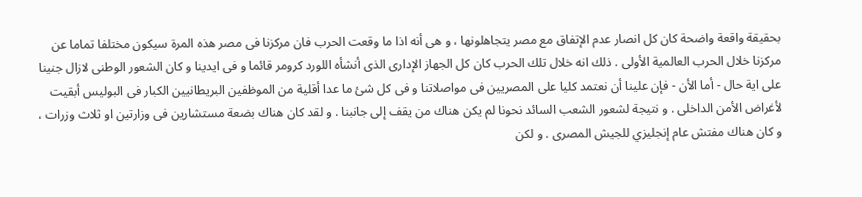بحقيقة واقعة واضحة كان كل انصار عدم الإتفاق مع مصر يتجاهلونها ، و هى أنه اذا ما وقعت الحرب فان مركزنا فى مصر هذه المرة سيكون مختلفا تماما عن مركزنا خلال الحرب العالمية الأولى . ذلك انه خلال تلك الحرب كان كل الجهاز الإدارى الذى أنشأه اللورد كرومر قائما و فى ايدينا و كان الشعور الوطنى لازال جنينا على اية حال - أما الأن - فإن علينا أن نعتمد كليا على المصريين فى مواصلاتنا و فى كل شئ ما عدا أقلية من الموظفين البريطانيين الكبار فى البوليس أبقيت لأغراض الأمن الداخلى . و نتيجة لشعور الشعب السائد نحونا لم يكن هناك من يقف إلى جانبنا . و لقد كان هناك بضعة مستشارين فى وزارتين او ثلاث وزرات ، و كان هناك مفتش عام إنجليزي للجيش المصرى . و لكن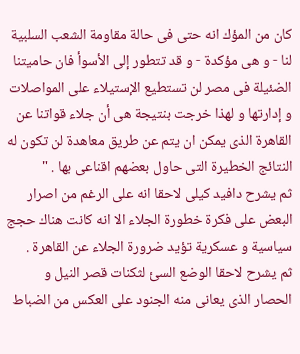كان من المؤك انه حتى فى حالة مقاومة الشعب السلبية لنا - و هى مؤكدة - و قد تتطور إلى الأسوأ فان حاميتنا الضئيلة فى مصر لن تستطيع الإستيلاء على المواصلات و إدارتها و لهذا خرجت بنتيجة هى أن جلاء قواتنا عن القاهرة الذى يمكن ان يتم عن طريق معاهدة لن تكون له النتائج الخطيرة التى حاول بعضهم اقناعى بها . "
ثم يشرح دافيد كيلى لاحقا انه على الرغم من اصرار البعض على فكرة خطورة الجلاء الا انه كانت هناك حجج سياسية و عسكرية تؤيد ضرورة الجلاء عن القاهرة .
ثم يشرح لاحقا الوضع السئ لثكنات قصر النيل و الحصار الذى يعانى منه الجنود على العكس من الضباط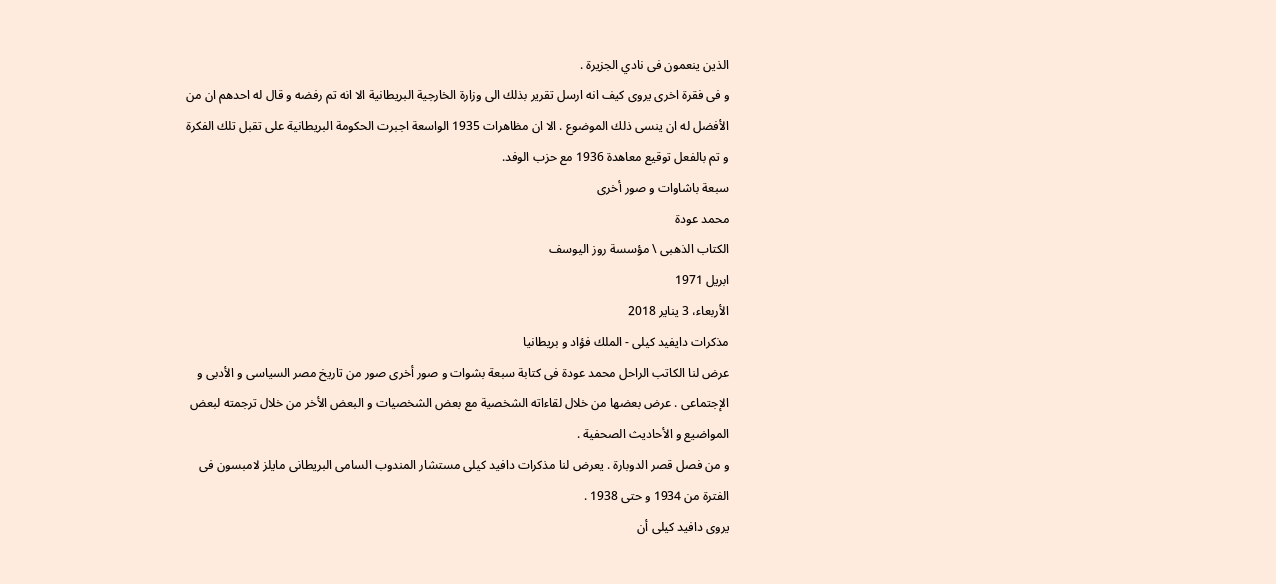الذين ينعمون فى نادي الجزيرة .
و فى فقرة اخرى يروى كيف انه ارسل تقرير بذلك الى وزارة الخارجية البريطانية الا انه تم رفضه و قال له احدهم ان من الأفضل له ان ينسى ذلك الموضوع . الا ان مظاهرات 1935 الواسعة اجبرت الحكومة البريطانية على تقبل تلك الفكرة و تم بالفعل توقيع معاهدة 1936 مع حزب الوفد.
سبعة باشاوات و صور أخرى
محمد عودة
الكتاب الذهبى \ مؤسسة روز اليوسف
ابريل 1971
الأربعاء، 3 يناير 2018
مذكرات دايفيد كيلى - الملك فؤاد و بريطانيا
عرض لنا الكاتب الراحل محمد عودة فى كتابة سبعة بشوات و صور أخرى صور من تاريخ مصر السياسى و الأدبى و الإجتماعى . عرض بعضها من خلال لقاءاته الشخصية مع بعض الشخصيات و البعض الأخر من خلال ترجمته لبعض المواضيع و الأحاديث الصحفية .
و من فصل قصر الدوبارة . يعرض لنا مذكرات دافيد كيلى مستشار المندوب السامى البريطانى مايلز لامبسون فى الفترة من 1934 و حتى 1938 .
يروى دافيد كيلى أن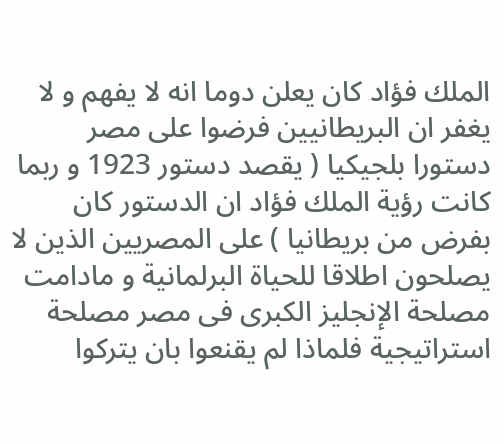الملك فؤاد كان يعلن دوما انه لا يفهم و لا يغفر ان البريطانيين فرضوا على مصر دستورا بلجيكيا ( يقصد دستور 1923 و ربما كانت رؤية الملك فؤاد ان الدستور كان بفرض من بريطانيا ) على المصريين الذين لا يصلحون اطلاقا للحياة البرلمانية و مادامت مصلحة الإنجليز الكبرى فى مصر مصلحة استراتيجية فلماذا لم يقنعوا بان يتركوا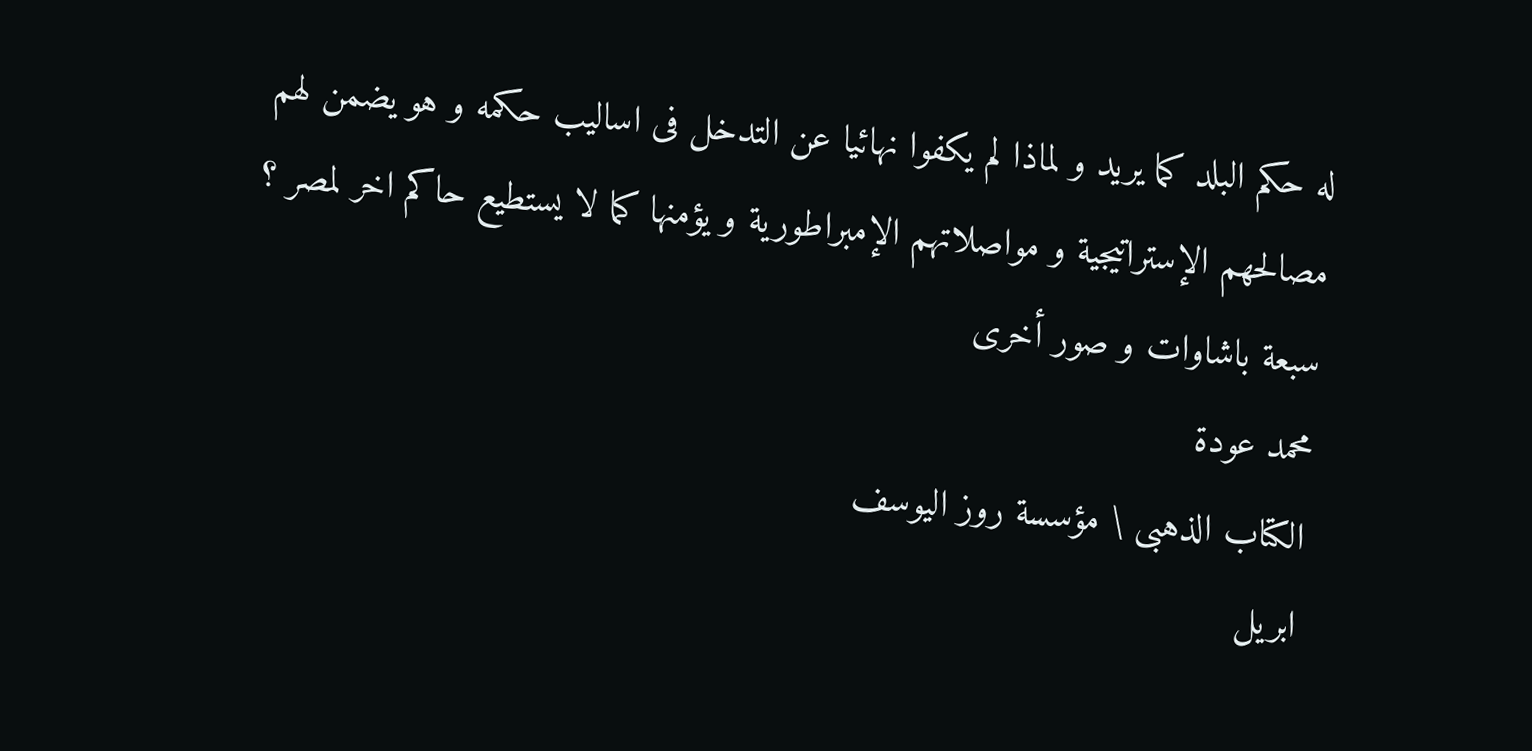له حكم البلد كما يريد و لماذا لم يكفوا نهائيا عن التدخل فى اساليب حكمه و هو يضمن لهم مصالحهم الإستراتيجية و مواصلاتهم الإمبراطورية و يؤمنها كما لا يستطيع حاكم اخر لمصر ؟
سبعة باشاوات و صور أخرى
محمد عودة
الكتاب الذهبى \ مؤسسة روز اليوسف
ابريل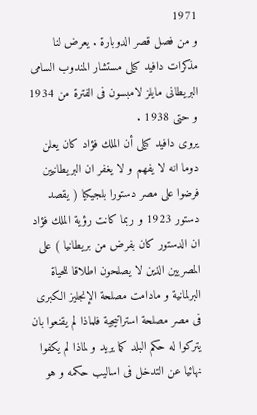1971
و من فصل قصر الدوبارة . يعرض لنا مذكرات دافيد كيلى مستشار المندوب السامى البريطانى مايلز لامبسون فى الفترة من 1934 و حتى 1938 .
يروى دافيد كيلى أن الملك فؤاد كان يعلن دوما انه لا يفهم و لا يغفر ان البريطانيين فرضوا على مصر دستورا بلجيكيا ( يقصد دستور 1923 و ربما كانت رؤية الملك فؤاد ان الدستور كان بفرض من بريطانيا ) على المصريين الذين لا يصلحون اطلاقا للحياة البرلمانية و مادامت مصلحة الإنجليز الكبرى فى مصر مصلحة استراتيجية فلماذا لم يقنعوا بان يتركوا له حكم البلد كما يريد و لماذا لم يكفوا نهائيا عن التدخل فى اساليب حكمه و هو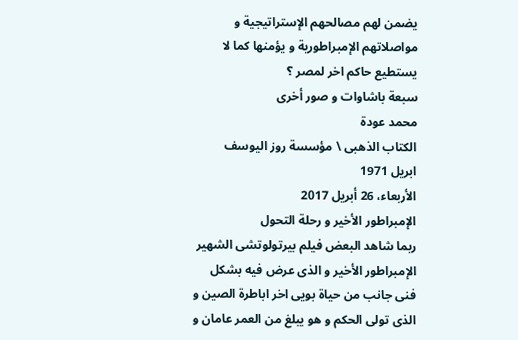يضمن لهم مصالحهم الإستراتيجية و مواصلاتهم الإمبراطورية و يؤمنها كما لا يستطيع حاكم اخر لمصر ؟
سبعة باشاوات و صور أخرى
محمد عودة
الكتاب الذهبى \ مؤسسة روز اليوسف
ابريل 1971
الأربعاء، 26 أبريل 2017
الإمبراطور الأخير و رحلة التحول
ربما شاهد البعض فيلم بيرتولوتشى الشهير الإمبراطور الأخير و الذى عرض فيه بشكل فنى جانب من حياة بويى اخر اباطرة الصين و الذى تولى الحكم و هو يبلغ من العمر عامان و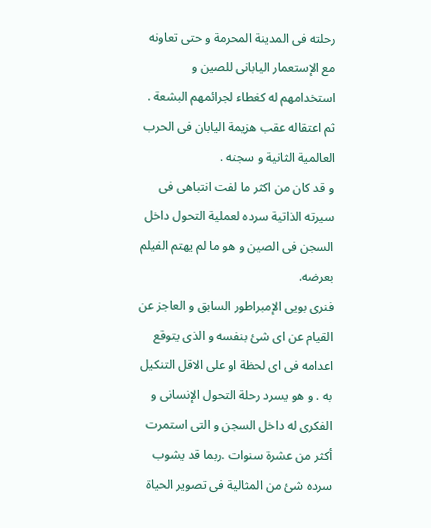رحلته فى المدينة المحرمة و حتى تعاونه مع الإستعمار اليابانى للصين و استخدامهم له كغطاء لجرائمهم البشعة . ثم اعتقاله عقب هزيمة اليابان فى الحرب العالمية الثانية و سجنه .
و قد كان من اكثر ما لفت انتباهى فى سيرته الذاتية سرده لعملية التحول داخل السجن فى الصين و هو ما لم يهتم الفيلم بعرضه.
فنرى بويى الإمبراطور السابق و العاجز عن القيام عن اى شئ بنفسه و الذى يتوقع اعدامه فى اى لحظة او على الاقل التنكيل به . و هو يسرد رحلة التحول الإنسانى و الفكرى له داخل السجن و التى استمرت أكثر من عشرة سنوات .ربما قد يشوب سرده شئ من المثالية فى تصوير الحياة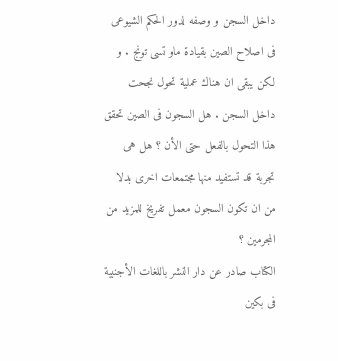داخل السجن و وصفه لدور الحكم الشيوعى فى اصلاح الصين بقيادة ماو تسى تونج . و لكن يبقى ان هناك عملية تحول نجحت داخل السجن . هل السجون فى الصين تحقق هذا التحول بالفعل حتى الأن ؟ هل هى تجربة قد تستفيد منها مجتمعات اخرى بدلا من ان تكون السجون معمل تفريخ للمزيد من المجرمين ؟
الكتاب صادر عن دار النشر باللغات الأجنبية فى بكين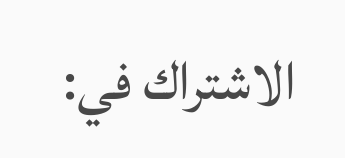الاشتراك في: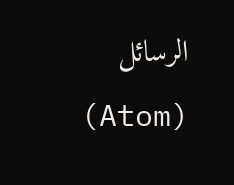الرسائل (Atom)